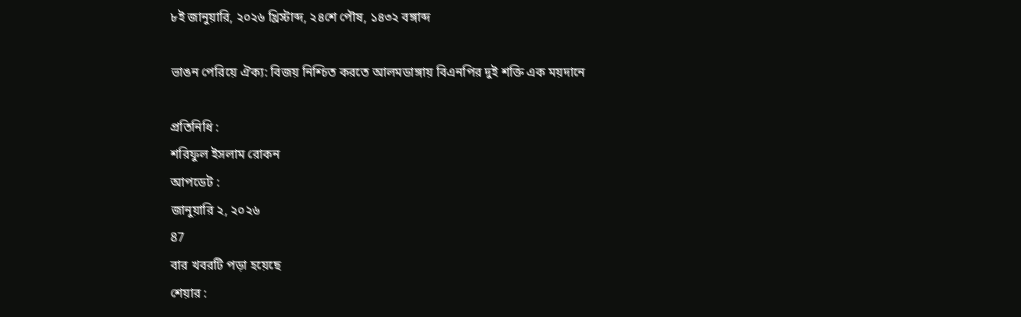৮ই জানুয়ারি, ২০২৬ খ্রিস্টাব্দ, ২৪শে পৌষ, ১৪৩২ বঙ্গাব্দ

ভাঙন পেরিয়ে ঐক্য: বিজয় নিশ্চিত করতে আলমডাঙ্গায় বিএনপির দুই শক্তি এক ময়দানে

প্রতিনিধি :
শরিফুল ইসলাম রোকন
আপডেট :
জানুয়ারি ২, ২০২৬
87
বার খবরটি পড়া হয়েছে
শেয়ার :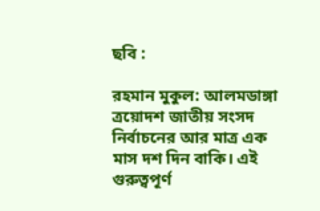ছবি :

রহমান মুকুল: আলমডাঙ্গা ত্রয়োদশ জাতীয় সংসদ নির্বাচনের আর মাত্র এক মাস দশ দিন বাকি। এই গুরুত্বপূর্ণ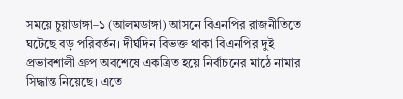সময়ে চুয়াডাঙ্গা–১ (আলমডাঙ্গা) আসনে বিএনপির রাজনীতিতে ঘটেছে বড় পরিবর্তন। দীর্ঘদিন বিভক্ত থাকা বিএনপির দুই প্রভাবশালী গ্রুপ অবশেষে একত্রিত হয়ে নির্বাচনের মাঠে নামার সিদ্ধান্ত নিয়েছে। এতে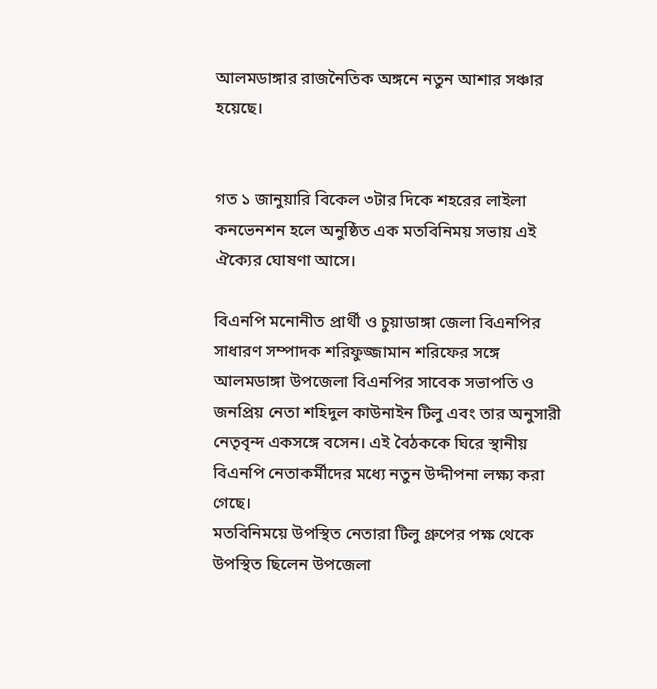আলমডাঙ্গার রাজনৈতিক অঙ্গনে নতুন আশার সঞ্চার হয়েছে।


গত ১ জানুয়ারি বিকেল ৩টার দিকে শহরের লাইলা কনভেনশন হলে অনুষ্ঠিত এক মতবিনিময় সভায় এই ঐক্যের ঘোষণা আসে।

বিএনপি মনোনীত প্রার্থী ও চুয়াডাঙ্গা জেলা বিএনপির সাধারণ সম্পাদক শরিফুজ্জামান শরিফের সঙ্গে আলমডাঙ্গা উপজেলা বিএনপির সাবেক সভাপতি ও জনপ্রিয় নেতা শহিদুল কাউনাইন টিলু এবং তার অনুসারী নেতৃবৃন্দ একসঙ্গে বসেন। এই বৈঠককে ঘিরে স্থানীয় বিএনপি নেতাকর্মীদের মধ্যে নতুন উদ্দীপনা লক্ষ্য করা গেছে।
মতবিনিময়ে উপস্থিত নেতারা টিলু গ্রুপের পক্ষ থেকে উপস্থিত ছিলেন উপজেলা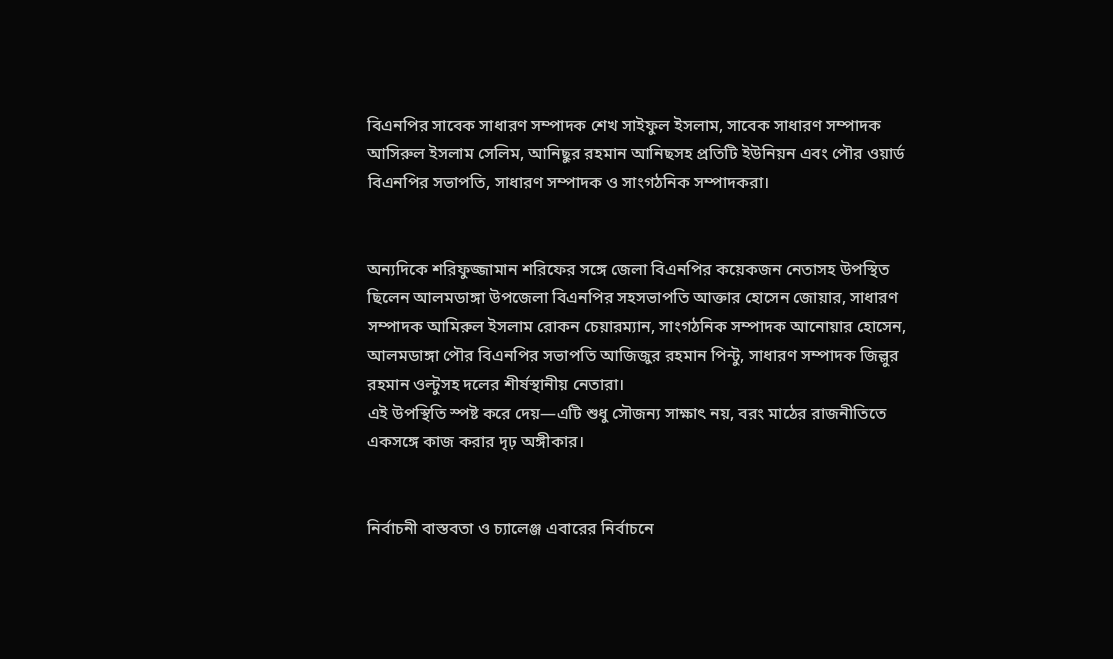বিএনপির সাবেক সাধারণ সম্পাদক শেখ সাইফুল ইসলাম, সাবেক সাধারণ সম্পাদক আসিরুল ইসলাম সেলিম, আনিছুর রহমান আনিছসহ প্রতিটি ইউনিয়ন এবং পৌর ওয়ার্ড বিএনপির সভাপতি, সাধারণ সম্পাদক ও সাংগঠনিক সম্পাদকরা।


অন্যদিকে শরিফুজ্জামান শরিফের সঙ্গে জেলা বিএনপির কয়েকজন নেতাসহ উপস্থিত ছিলেন আলমডাঙ্গা উপজেলা বিএনপির সহসভাপতি আক্তার হোসেন জোয়ার, সাধারণ সম্পাদক আমিরুল ইসলাম রোকন চেয়ারম্যান, সাংগঠনিক সম্পাদক আনোয়ার হোসেন, আলমডাঙ্গা পৌর বিএনপির সভাপতি আজিজুর রহমান পিন্টু, সাধারণ সম্পাদক জিল্লুর রহমান ওল্টুসহ দলের শীর্ষস্থানীয় নেতারা।
এই উপস্থিতি স্পষ্ট করে দেয়—এটি শুধু সৌজন্য সাক্ষাৎ নয়, বরং মাঠের রাজনীতিতে একসঙ্গে কাজ করার দৃঢ় অঙ্গীকার।


নির্বাচনী বাস্তবতা ও চ্যালেঞ্জ এবারের নির্বাচনে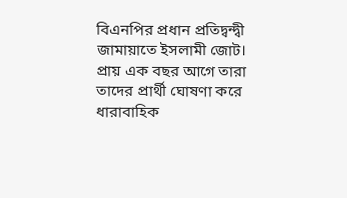বিএনপির প্রধান প্রতিদ্বন্দ্বী জামায়াতে ইসলামী জোট। প্রায় এক বছর আগে তারা তাদের প্রার্থী ঘোষণা করে ধারাবাহিক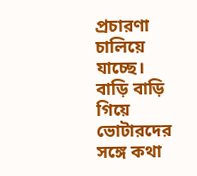প্রচারণা চালিয়ে যাচ্ছে। বাড়ি বাড়ি গিয়ে ভোটারদের সঙ্গে কথা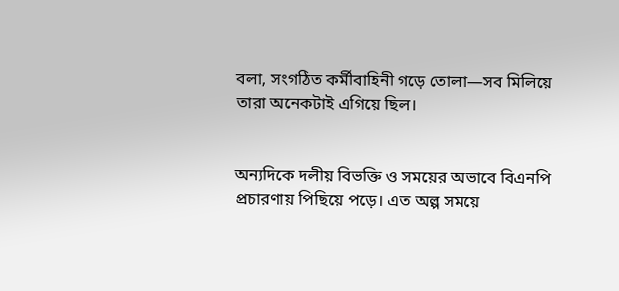বলা, সংগঠিত কর্মীবাহিনী গড়ে তোলা—সব মিলিয়ে তারা অনেকটাই এগিয়ে ছিল।


অন্যদিকে দলীয় বিভক্তি ও সময়ের অভাবে বিএনপি প্রচারণায় পিছিয়ে পড়ে। এত অল্প সময়ে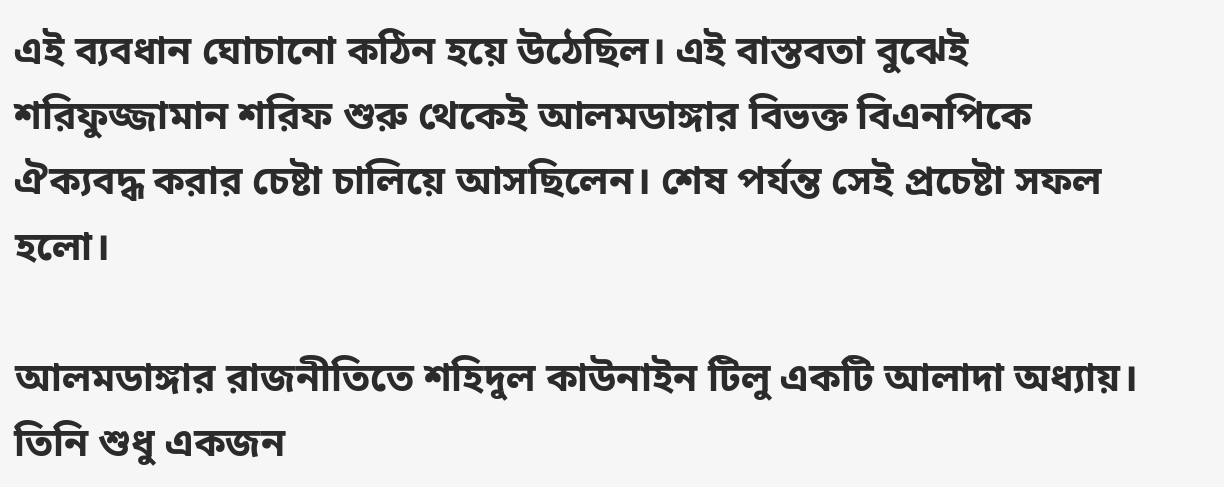এই ব্যবধান ঘোচানো কঠিন হয়ে উঠেছিল। এই বাস্তবতা বুঝেই শরিফুজ্জামান শরিফ শুরু থেকেই আলমডাঙ্গার বিভক্ত বিএনপিকে ঐক্যবদ্ধ করার চেষ্টা চালিয়ে আসছিলেন। শেষ পর্যন্ত সেই প্রচেষ্টা সফল হলো।

আলমডাঙ্গার রাজনীতিতে শহিদুল কাউনাইন টিলু একটি আলাদা অধ্যায়। তিনি শুধু একজন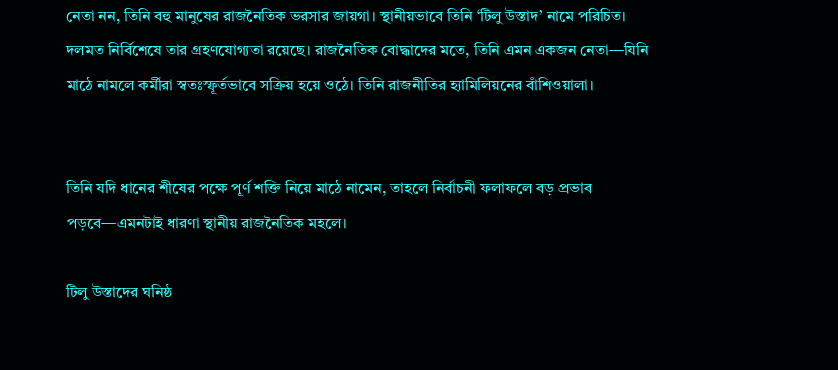নেতা নন, তিনি বহু মানুষের রাজনৈতিক ভরসার জায়গা। স্থানীয়ভাবে তিনি ‘টিলু উস্তাদ’ নামে পরিচিত। দলমত নির্বিশেষে তার গ্রহণযোগ্যতা রয়েছে। রাজনৈতিক বোদ্ধাদের মতে, তিনি এমন একজন নেতা—যিনি মাঠে নামলে কর্মীরা স্বতঃস্ফূর্তভাবে সক্রিয় হয়ে ওঠে। তিনি রাজনীতির হ্যামিলিয়নের বাঁশিওয়ালা।


তিনি যদি ধানের শীষের পক্ষে পূর্ণ শক্তি নিয়ে মাঠে নামেন, তাহলে নির্বাচনী ফলাফলে বড় প্রভাব পড়বে—এমনটাই ধারণা স্থানীয় রাজনৈতিক মহলে।

টিলু উস্তাদের ঘনিষ্ঠ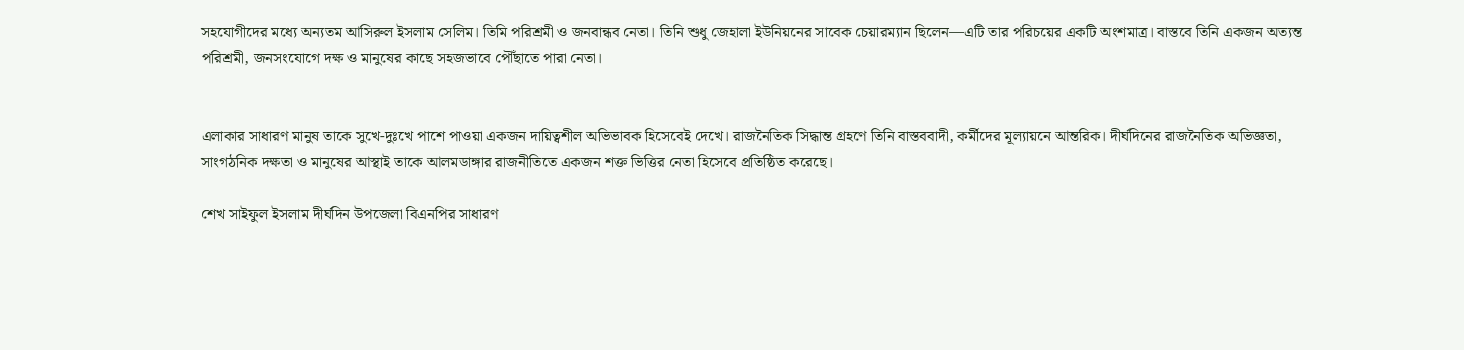সহযোগীদের মধ্যে অন্যতম আসিরুল ইসলাম সেলিম। তিমি পরিশ্রমী ও জনবান্ধব নেতা। তিনি শুধু জেহালা ইউনিয়নের সাবেক চেয়ারম্যান ছিলেন—এটি তার পরিচয়ের একটি অংশমাত্র। বাস্তবে তিনি একজন অত্যন্ত পরিশ্রমী, জনসংযোগে দক্ষ ও মানুষের কাছে সহজভাবে পৌঁছাতে পারা নেতা।


এলাকার সাধারণ মানুষ তাকে সুখে-দুঃখে পাশে পাওয়া একজন দায়িত্বশীল অভিভাবক হিসেবেই দেখে। রাজনৈতিক সিদ্ধান্ত গ্রহণে তিনি বাস্তববাদী, কর্মীদের মূল্যায়নে আন্তরিক। দীর্ঘদিনের রাজনৈতিক অভিজ্ঞতা, সাংগঠনিক দক্ষতা ও মানুষের আস্থাই তাকে আলমডাঙ্গার রাজনীতিতে একজন শক্ত ভিত্তির নেতা হিসেবে প্রতিষ্ঠিত করেছে।

শেখ সাইফুল ইসলাম দীর্ঘদিন উপজেলা বিএনপির সাধারণ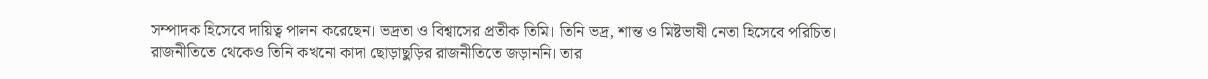সম্পাদক হিসেবে দায়িত্ব পালন করেছেন। ভদ্রতা ও বিশ্বাসের প্রতীক তিমি। তিনি ভদ্র, শান্ত ও মিষ্টভাষী নেতা হিসেবে পরিচিত। রাজনীতিতে থেকেও তিনি কখনো কাদা ছোড়াছুড়ির রাজনীতিতে জড়াননি। তার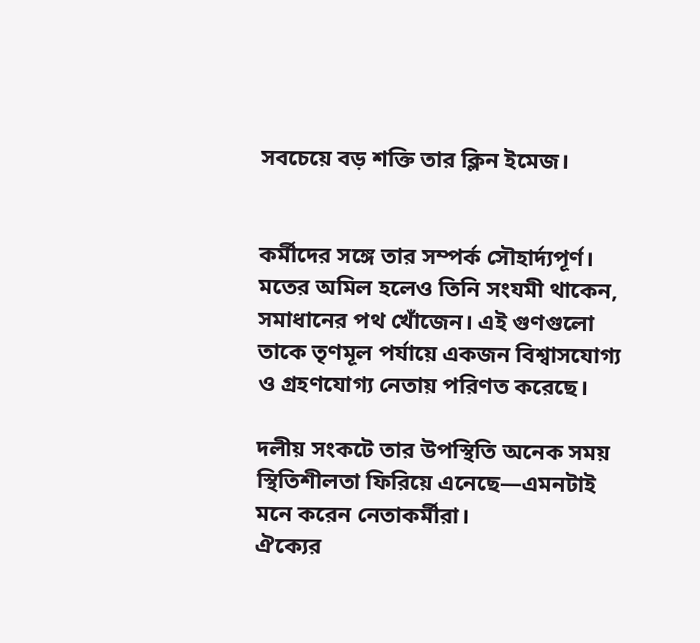সবচেয়ে বড় শক্তি তার ক্লিন ইমেজ।


কর্মীদের সঙ্গে তার সম্পর্ক সৌহার্দ্যপূর্ণ। মতের অমিল হলেও তিনি সংযমী থাকেন, সমাধানের পথ খোঁজেন। এই গুণগুলো তাকে তৃণমূল পর্যায়ে একজন বিশ্বাসযোগ্য ও গ্রহণযোগ্য নেতায় পরিণত করেছে।

দলীয় সংকটে তার উপস্থিতি অনেক সময় স্থিতিশীলতা ফিরিয়ে এনেছে—এমনটাই মনে করেন নেতাকর্মীরা।
ঐক্যের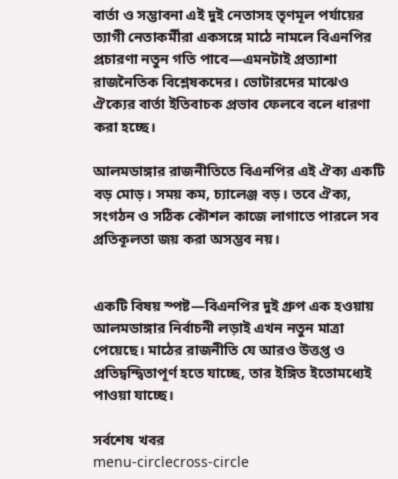বার্তা ও সম্ভাবনা এই দুই নেতাসহ তৃণমূল পর্যায়ের ত্যাগী নেতাকর্মীরা একসঙ্গে মাঠে নামলে বিএনপির প্রচারণা নতুন গতি পাবে—এমনটাই প্রত্যাশা রাজনৈতিক বিশ্লেষকদের। ভোটারদের মাঝেও ঐক্যের বার্তা ইতিবাচক প্রভাব ফেলবে বলে ধারণা করা হচ্ছে।

আলমডাঙ্গার রাজনীতিতে বিএনপির এই ঐক্য একটি বড় মোড়। সময় কম, চ্যালেঞ্জ বড়। তবে ঐক্য, সংগঠন ও সঠিক কৌশল কাজে লাগাতে পারলে সব প্রতিকূলতা জয় করা অসম্ভব নয়।


একটি বিষয় স্পষ্ট—বিএনপির দুই গ্রুপ এক হওয়ায় আলমডাঙ্গার নির্বাচনী লড়াই এখন নতুন মাত্রা পেয়েছে। মাঠের রাজনীতি যে আরও উত্তপ্ত ও প্রতিদ্বন্দ্বিতাপূর্ণ হতে যাচ্ছে, তার ইঙ্গিত ইতোমধ্যেই পাওয়া যাচ্ছে।

সর্বশেষ খবর
menu-circlecross-circle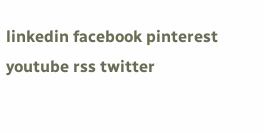linkedin facebook pinterest youtube rss twitter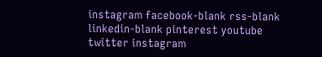instagram facebook-blank rss-blank linkedin-blank pinterest youtube twitter instagram